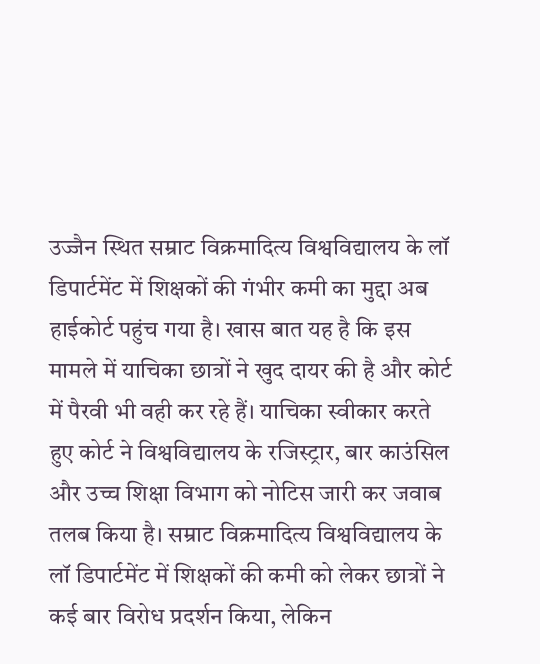उज्जैन स्थित सम्राट विक्रमादित्य विश्वविद्यालय के लॉ डिपार्टमेंट में शिक्षकों की गंभीर कमी का मुद्दा अब हाईकोर्ट पहुंच गया है। खास बात यह है कि इस मामले में याचिका छात्रों ने खुद दायर की है और कोर्ट में पैरवी भी वही कर रहे हैं। याचिका स्वीकार करते हुए कोर्ट ने विश्वविद्यालय के रजिस्ट्रार, बार काउंसिल और उच्च शिक्षा विभाग को नोटिस जारी कर जवाब तलब किया है। सम्राट विक्रमादित्य विश्वविद्यालय के लॉ डिपार्टमेंट में शिक्षकों की कमी को लेकर छात्रों ने कई बार विरोध प्रदर्शन किया, लेकिन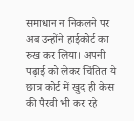समाधान न निकलने पर अब उन्होंने हाईकोर्ट का रुख कर लिया। अपनी पढ़ाई को लेकर चिंतित ये छात्र कोर्ट में खुद ही केस की पैरवी भी कर रहे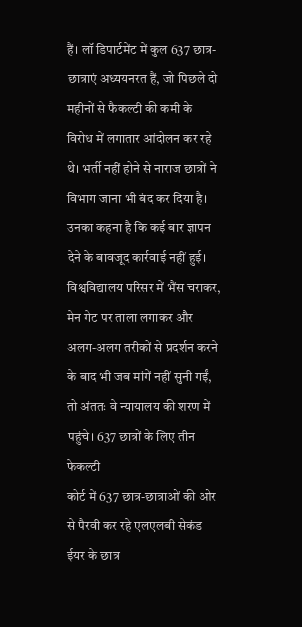हैं। लॉ डिपार्टमेंट में कुल 637 छात्र-छात्राएं अध्ययनरत हैं, जो पिछले दो महीनों से फैकल्टी की कमी के विरोध में लगातार आंदोलन कर रहे थे। भर्ती नहीं होने से नाराज छात्रों ने विभाग जाना भी बंद कर दिया है। उनका कहना है कि कई बार ज्ञापन देने के बावजूद कार्रवाई नहीं हुई। विश्वविद्यालय परिसर में भैंस चराकर, मेन गेट पर ताला लगाकर और अलग-अलग तरीकों से प्रदर्शन करने के बाद भी जब मांगें नहीं सुनी गईं, तो अंततः वे न्यायालय की शरण में पहुंचे। 637 छात्रों के लिए तीन फेकल्टी
कोर्ट में 637 छात्र-छात्राओं की ओर से पैरवी कर रहे एलएलबी सेकंड ईयर के छात्र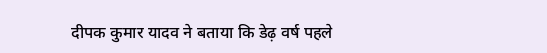दीपक कुमार यादव ने बताया कि डेढ़ वर्ष पहले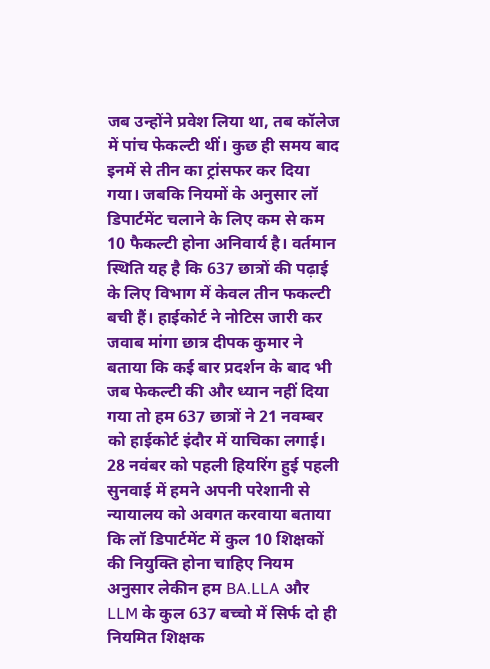जब उन्होंने प्रवेश लिया था, तब कॉलेज में पांच फेकल्टी थीं। कुछ ही समय बाद इनमें से तीन का ट्रांसफर कर दिया गया। जबकि नियमों के अनुसार लॉ डिपार्टमेंट चलाने के लिए कम से कम 10 फैकल्टी होना अनिवार्य है। वर्तमान स्थिति यह है कि 637 छात्रों की पढ़ाई के लिए विभाग में केवल तीन फकल्टी बची हैं। हाईकोर्ट ने नोटिस जारी कर जवाब मांगा छात्र दीपक कुमार ने बताया कि कई बार प्रदर्शन के बाद भी जब फेकल्टी की और ध्यान नहीं दिया गया तो हम 637 छात्रों ने 21 नवम्बर को हाईकोर्ट इंदौर में याचिका लगाई। 28 नवंबर को पहली हियरिंग हुई पहली सुनवाई में हमने अपनी परेशानी से न्यायालय को अवगत करवाया बताया कि लॉ डिपार्टमेंट में कुल 10 शिक्षकों की नियुक्ति होना चाहिए नियम अनुसार लेकीन हम BA.LLA और LLM के कुल 637 बच्चो में सिर्फ दो ही नियमित शिक्षक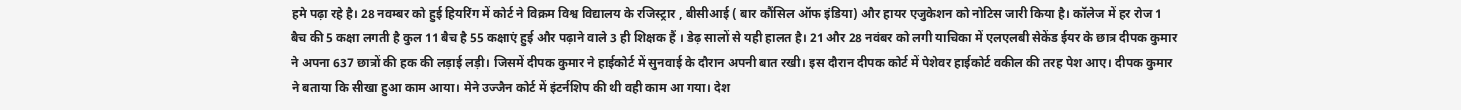हमे पढ़ा रहे है। 28 नवम्बर को हुई हियरिंग में कोर्ट ने विक्रम विश्व विद्यालय के रजिस्ट्रार , बीसीआई ( बार कौंसिल ऑफ इंडिया) और हायर एजुकेशन को नोटिस जारी किया है। कॉलेज में हर रोज 1 बैच की 5 कक्षा लगती है कुल 11 बैच है 55 कक्षाएं हुई और पढ़ाने वाले 3 ही शिक्षक हैं । डेढ़ सालों से यही हालत है। 21 और 28 नवंबर को लगी याचिका में एलएलबी सेकेंड ईयर के छात्र दीपक कुमार ने अपना 637 छात्रों की हक की लड़ाई लड़ी। जिसमें दीपक कुमार ने हाईकोर्ट में सुनवाई के दौरान अपनी बात रखी। इस दौरान दीपक कोर्ट में पेशेवर हाईकोर्ट वकील की तरह पेश आए। दीपक कुमार ने बताया कि सीखा हुआ काम आया। मेने उज्जैन कोर्ट में इंटर्नशिप की थी वही काम आ गया। देश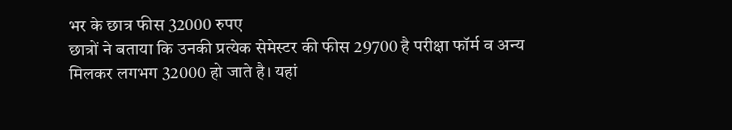भर के छात्र फीस 32000 रुपए
छात्रों ने बताया कि उनकी प्रत्येक सेमेस्टर की फीस 29700 है परीक्षा फॉर्म व अन्य मिलकर लगभग 32000 हो जाते है। यहां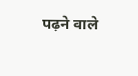पढ़ने वाले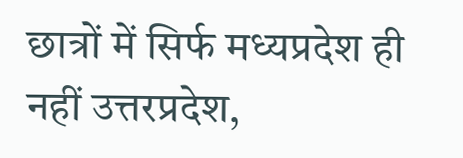छात्रों में सिर्फ मध्यप्रदेश ही नहीं उत्तरप्रदेश,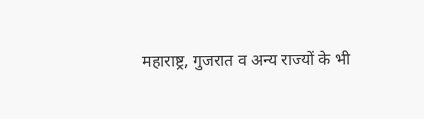महाराष्ट्र, गुजरात व अन्य राज्यों के भी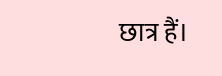छात्र हैं।